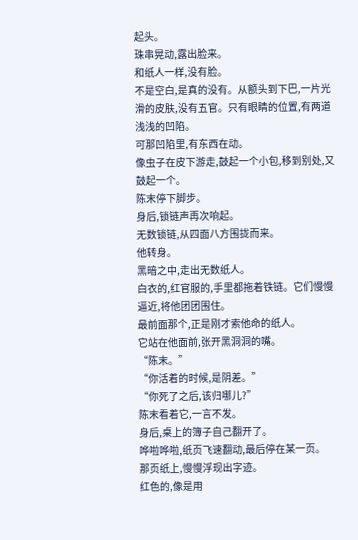起头。
珠串晃动,露出脸来。
和纸人一样,没有脸。
不是空白,是真的没有。从额头到下巴,一片光滑的皮肤,没有五官。只有眼睛的位置,有两道浅浅的凹陷。
可那凹陷里,有东西在动。
像虫子在皮下游走,鼓起一个小包,移到别处,又鼓起一个。
陈末停下脚步。
身后,锁链声再次响起。
无数锁链,从四面八方围拢而来。
他转身。
黑暗之中,走出无数纸人。
白衣的,红官服的,手里都拖着铁链。它们慢慢逼近,将他团团围住。
最前面那个,正是刚才索他命的纸人。
它站在他面前,张开黑洞洞的嘴。
“陈末。”
“你活着的时候,是阴差。”
“你死了之后,该归哪儿?”
陈末看着它,一言不发。
身后,桌上的簿子自己翻开了。
哗啦哗啦,纸页飞速翻动,最后停在某一页。
那页纸上,慢慢浮现出字迹。
红色的,像是用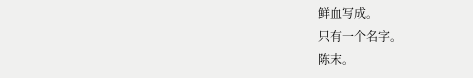鲜血写成。
只有一个名字。
陈末。